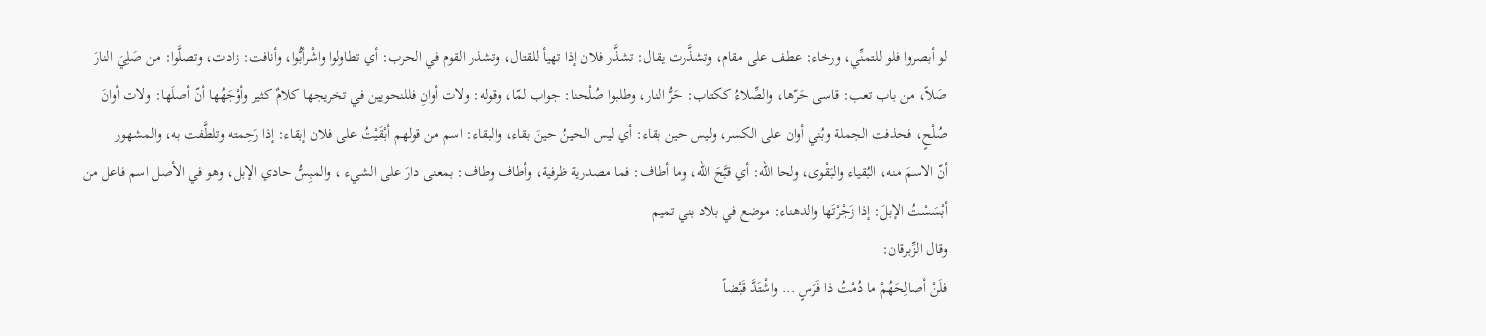لو أبصروا فلو للتمنِّي، ورخاء: عطف على مقام، وتشذَّرت يقال: تشذَّر فلان إذا تهيأ للقتال، وتشذر القوم في الحرب: أي تطاولوا واشْرأبُّوا، وأنافت: زادت، وتصلَّوا: من صَلِيَ النارَ صَلاً، من باب تعب: قاسى حَرّها، والصِّلاءُ ككتاب: حَرُّ النار، وطلبوا صُلْحنا: جواب لمّا، وقوله: ولات أوانِ فللنحويين في تخريجها كلامٌ كثير وأوْجَهُها أنّ أصلَها: ولات أوانَ صُلْحٍ، فحذفت الجملة وبُني أوان على الكسر، وليس حين بقاء: أي ليس الحينُ حينَ بقاء، والبقاء: اسم من قولهم أبْقَيْتُ على فلان إبقاء: إذا رَحِمته وتلطَّفت به، والمشهور
أنّ الاسمَ منه، البُقياء والبَقْوى، ولحا الله: أي قبَّحَ الله، وما أطاف: فما مصدرية ظرفية، وأطاف وطاف: بمعنى دارَ على الشيء ، والمبِسُّ حادي الإبل، وهو في الأصل اسم فاعل من أبْسَسْتُ الإبلَ: إذا زَجْرْتَها والدهناء: موضع في بلاد بني تميم
وقال الزِّبرقان:
فلَنْ أصالِحَهُمْ ما دُمْتُ ذا فَرَسٍ ... واشْتَدَّ قَبْضاً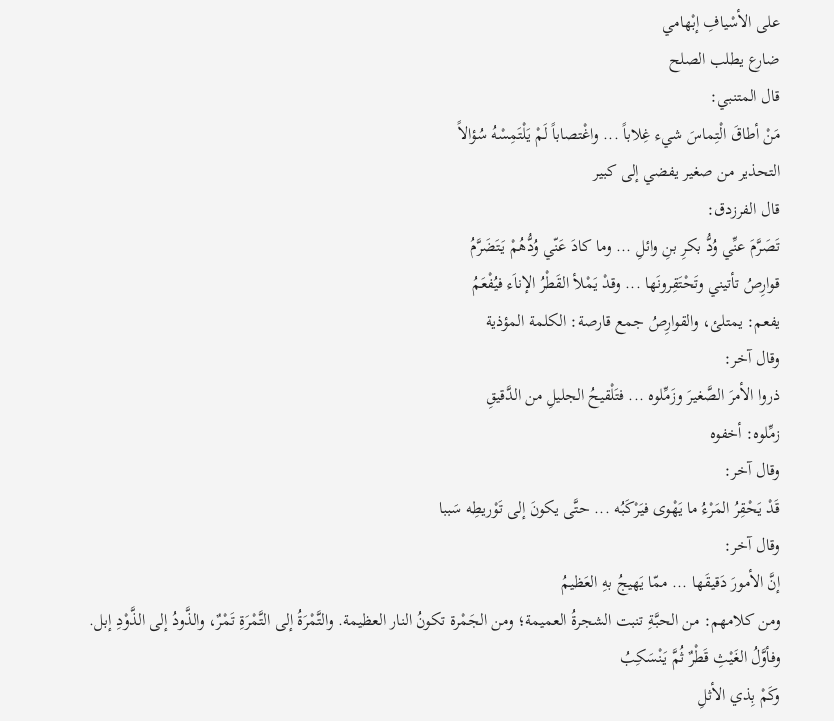على الأسْيافِ إبْهامي
ضارع يطلب الصلح
قال المتنبي:
مَنْ أطاقَ الْتِماسَ شيء غِلاباً ... واغْتصاباً لَمْ يَلْتَمِسْهُ سُؤالاً
التحذير من صغير يفضي إلى كبير
قال الفرزدق:
تَصَرَّمَ عنِّي وُدُّ بكرِ بنِ وائلِ ... وما كادَ عَنّي وُدُّهُمْ يَتَضَرَّمُ
قوارِصُ تأتيني وتَحْتَقِرونَها ... وقدْ يَمْلأ القَطْرُ الإناَء فيُفْعَمُ
يفعم: يمتلئ، والقوارِصُ جمع قارصة: الكلمة المؤذية
وقال آخر:
ذروا الأمرَ الصَّغيرَ وزَمِّلوه ... فتَلْقيحُ الجليلِ من الدَّقيقِ
زمِّلوه: أخفوه
وقال آخر:
قَدْ يَحْقِرُ المَرْءُ ما يَهْوى فيَرْكَبُه ... حتَّى يكونَ إلى تَوْريطِه سَببا
وقال آخر:
إنَّ الأمورَ دَقيقَها ... ممّا يَهيجُ بهِ العَظيمُ
ومن كلامهم: من الحبَّةِ تنبت الشجرةُ العميمة؛ ومن الجَمْرة تكونُ النار العظيمة. والتَّمْرَةُ إلى التَّمْرَةِ تَمْرٌ، والذَّودُ إلى الذَّوْدِ إبل.
وفأوَّلُ الغَيْثِ قَطْرٌ ثُمَّ يَنْسَكِبُ
وكَمْ بِذي الأثلِ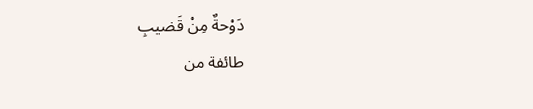دَوْحةٌ مِنْ قَضيبِ
طائفة من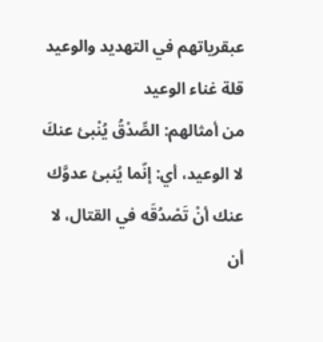عبقرياتهم في التهديد والوعيد
قلة غناء الوعيد
من أمثالهم: الصِّدْقُ يُنْبئ عنكَ لا الوعيد، أي: إنّما يُنبئ عدوَّك عنك أنْ تَصْدُقَه في القتال، لا أن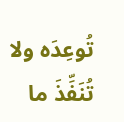تُوعِدَه ولا تُنَفِّذَ ما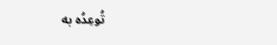تُوعِدُه به